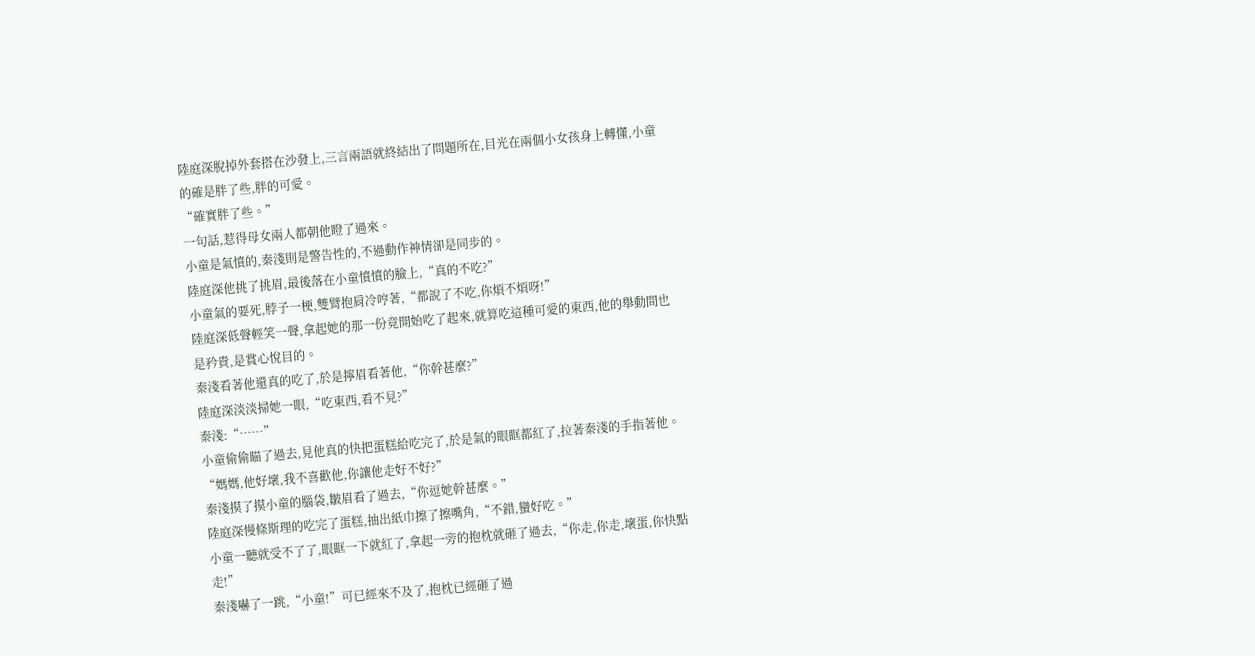陸庭深脫掉外套搭在沙發上,三言兩語就終結出了問題所在,目光在兩個小女孩身上轉懂,小童的確是胖了些,胖的可愛。
“確實胖了些。”
一句話,惹得母女兩人都朝他瞪了過來。
小童是氣憤的,秦淺則是警告性的,不過動作神情卻是同步的。
陸庭深他挑了挑眉,最後落在小童憤憤的臉上,“真的不吃?”
小童氣的要死,脖子一梗,雙臂抱肩冷哼著,“都說了不吃,你煩不煩呀!”
陸庭深低聲輕笑一聲,拿起她的那一份竟開始吃了起來,就算吃這種可愛的東西,他的舉動間也是矜貴,是賞心悅目的。
秦淺看著他還真的吃了,於是擰眉看著他,“你幹甚麼?”
陸庭深淡淡掃她一眼,“吃東西,看不見?”
秦淺:“……”
小童偷偷瞄了過去,見他真的快把蛋糕給吃完了,於是氣的眼眶都紅了,拉著秦淺的手指著他。
“媽媽,他好壞,我不喜歡他,你讓他走好不好?”
秦淺摸了摸小童的腦袋,皺眉看了過去,“你逗她幹甚麼。”
陸庭深慢條斯理的吃完了蛋糕,抽出紙巾擦了擦嘴角,“不錯,蠻好吃。”
小童一聽就受不了了,眼眶一下就紅了,拿起一旁的抱枕就砸了過去,“你走,你走,壞蛋,你快點走!”
秦淺嚇了一跳,“小童!”可已經來不及了,抱枕已經砸了過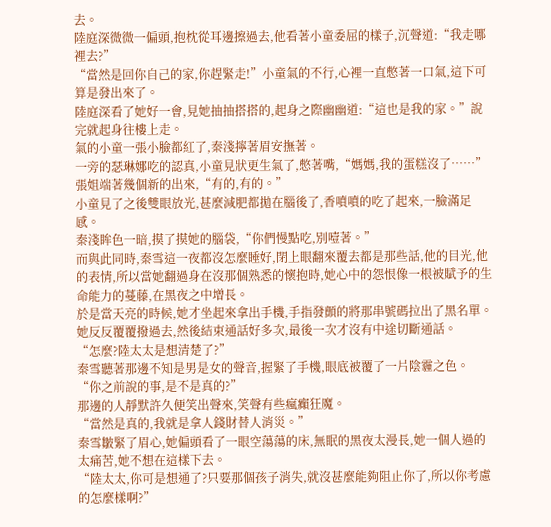去。
陸庭深微微一偏頭,抱枕從耳邊擦過去,他看著小童委屈的樣子,沉聲道:“我走哪裡去?”
“當然是回你自己的家,你趕緊走!”小童氣的不行,心裡一直憋著一口氣,這下可算是發出來了。
陸庭深看了她好一會,見她抽抽搭搭的,起身之際幽幽道:“這也是我的家。”說完就起身往樓上走。
氣的小童一張小臉都紅了,秦淺擰著眉安撫著。
一旁的瑟琳娜吃的認真,小童見狀更生氣了,憋著嘴,“媽媽,我的蛋糕沒了……”
張姐端著幾個新的出來,“有的,有的。”
小童見了之後雙眼放光,甚麼減肥都拋在腦後了,香噴噴的吃了起來,一臉滿足感。
秦淺眸色一暗,摸了摸她的腦袋,“你們慢點吃,別噎著。”
而與此同時,秦雪這一夜都沒怎麼睡好,閉上眼翻來覆去都是那些話,他的目光,他的表情,所以當她翻過身在沒那個熟悉的懷抱時,她心中的怨恨像一根被賦予的生命能力的蔓藤,在黑夜之中增長。
於是當天亮的時候,她才坐起來拿出手機,手指發顫的將那串號碼拉出了黑名單。
她反反覆覆撥過去,然後結束通話好多次,最後一次才沒有中途切斷通話。
“怎麼?陸太太是想清楚了?”
秦雪聽著那邊不知是男是女的聲音,握緊了手機,眼底被覆了一片陰霾之色。
“你之前說的事,是不是真的?”
那邊的人靜默許久便笑出聲來,笑聲有些瘋癲狂魔。
“當然是真的,我就是拿人錢財替人消災。”
秦雪皺緊了眉心,她偏頭看了一眼空蕩蕩的床,無眠的黑夜太漫長,她一個人過的太痛苦,她不想在這樣下去。
“陸太太,你可是想通了?只要那個孩子消失,就沒甚麼能夠阻止你了,所以你考慮的怎麼樣啊?”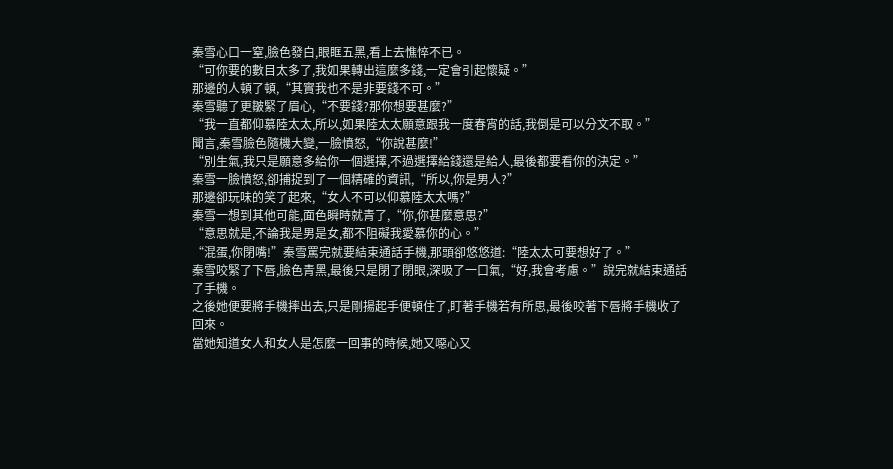秦雪心口一窒,臉色發白,眼眶五黑,看上去憔悴不已。
“可你要的數目太多了,我如果轉出這麼多錢,一定會引起懷疑。”
那邊的人頓了頓,“其實我也不是非要錢不可。”
秦雪聽了更皺緊了眉心,“不要錢?那你想要甚麼?”
“我一直都仰慕陸太太,所以,如果陸太太願意跟我一度春宵的話,我倒是可以分文不取。”
聞言,秦雪臉色隨機大變,一臉憤怒,“你說甚麼!”
“別生氣,我只是願意多給你一個選擇,不過選擇給錢還是給人,最後都要看你的決定。”
秦雪一臉憤怒,卻捕捉到了一個精確的資訊,“所以,你是男人?”
那邊卻玩味的笑了起來,“女人不可以仰慕陸太太嗎?”
秦雪一想到其他可能,面色瞬時就青了,“你,你甚麼意思?”
“意思就是,不論我是男是女,都不阻礙我愛慕你的心。”
“混蛋,你閉嘴!”秦雪罵完就要結束通話手機,那頭卻悠悠道:“陸太太可要想好了。”
秦雪咬緊了下唇,臉色青黑,最後只是閉了閉眼,深吸了一口氣,“好,我會考慮。”說完就結束通話了手機。
之後她便要將手機摔出去,只是剛揚起手便頓住了,盯著手機若有所思,最後咬著下唇將手機收了回來。
當她知道女人和女人是怎麼一回事的時候,她又噁心又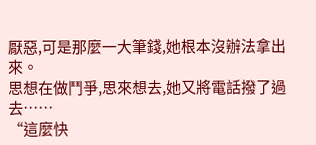厭惡,可是那麼一大筆錢,她根本沒辦法拿出來。
思想在做鬥爭,思來想去,她又將電話撥了過去……
“這麼快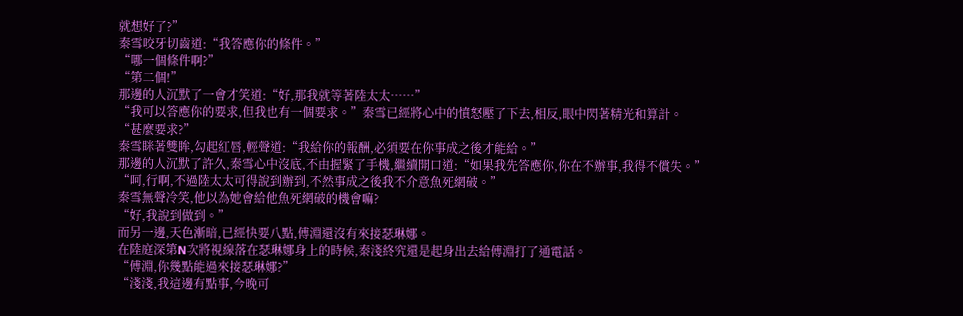就想好了?”
秦雪咬牙切齒道:“我答應你的條件。”
“哪一個條件啊?”
“第二個!”
那邊的人沉默了一會才笑道:“好,那我就等著陸太太……”
“我可以答應你的要求,但我也有一個要求。”秦雪已經將心中的憤怒壓了下去,相反,眼中閃著精光和算計。
“甚麼要求?”
秦雪眯著雙眸,勾起紅唇,輕聲道:“我給你的報酬,必須要在你事成之後才能給。”
那邊的人沉默了許久,秦雪心中沒底,不由握緊了手機,繼續開口道:“如果我先答應你,你在不辦事,我得不償失。”
“呵,行啊,不過陸太太可得說到辦到,不然事成之後我不介意魚死網破。”
秦雪無聲冷笑,他以為她會給他魚死網破的機會嘛?
“好,我說到做到。”
而另一邊,天色漸暗,已經快要八點,傅淵還沒有來接瑟琳娜。
在陸庭深第N次將視線落在瑟琳娜身上的時候,秦淺終究還是起身出去給傅淵打了通電話。
“傅淵,你幾點能過來接瑟琳娜?”
“淺淺,我這邊有點事,今晚可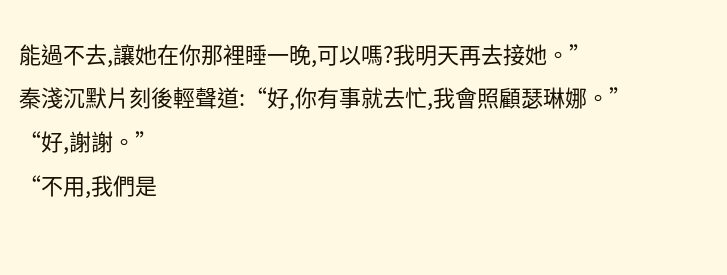能過不去,讓她在你那裡睡一晚,可以嗎?我明天再去接她。”
秦淺沉默片刻後輕聲道:“好,你有事就去忙,我會照顧瑟琳娜。”
“好,謝謝。”
“不用,我們是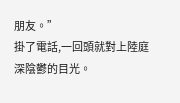朋友。”
掛了電話,一回頭就對上陸庭深陰鬱的目光。